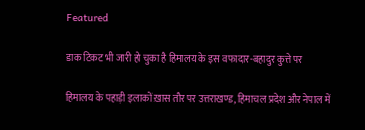Featured

डाक टिकट भी जारी हो चुका है हिमालय के इस वफादार-बहादुर कुत्ते पर

हिमालय के पहाड़ी इलाकों ख़ास तौर पर उत्तराखण्ड, हिमाचल प्रदेश और नेपाल में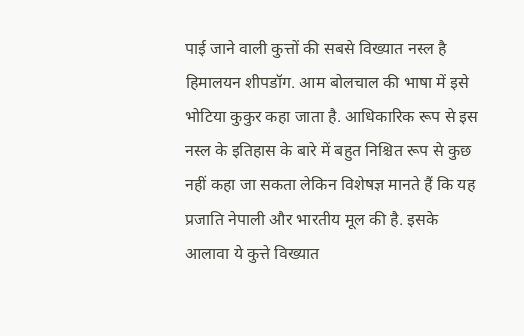पाई जाने वाली कुत्तों की सबसे विख्यात नस्ल है हिमालयन शीपडॉग. आम बोलचाल की भाषा में इसे भोटिया कुकुर कहा जाता है. आधिकारिक रूप से इस नस्ल के इतिहास के बारे में बहुत निश्चित रूप से कुछ नहीं कहा जा सकता लेकिन विशेषज्ञ मानते हैं कि यह प्रजाति नेपाली और भारतीय मूल की है. इसके आलावा ये कुत्ते विख्यात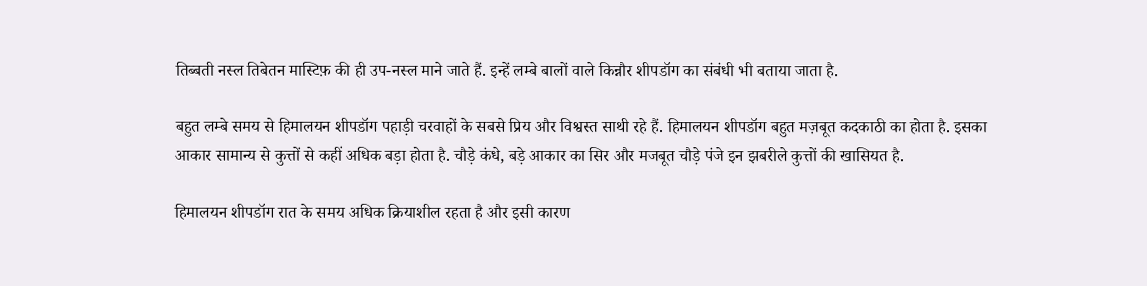तिब्बती नस्ल तिबेतन मास्टिफ़ की ही उप-नस्ल माने जाते हैं. इन्हें लम्बे बालों वाले किन्नौर शीपडॉग का संबंधी भी बताया जाता है.

बहुत लम्बे समय से हिमालयन शीपडॉग पहाड़ी चरवाहों के सबसे प्रिय और विश्वस्त साथी रहे हैं. हिमालयन शीपडॉग बहुत मज़बूत कदकाठी का होता है. इसका आकार सामान्य से कुत्तों से कहीं अधिक बड़ा होता है. चौड़े कंधे, बड़े आकार का सिर और मजबूत चौड़े पंजे इन झबरीले कुत्तों की खासियत है.

हिमालयन शीपडॉग रात के समय अधिक क्रियाशील रहता है और इसी कारण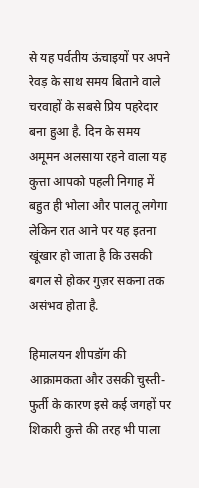से यह पर्वतीय ऊंचाइयों पर अपने रेवड़ के साथ समय बिताने वाले चरवाहों के सबसे प्रिय पहरेदार बना हुआ है. दिन के समय अमूमन अलसाया रहने वाला यह कुत्ता आपको पहली निगाह में बहुत ही भोला और पालतू लगेगा लेकिन रात आने पर यह इतना खूंखार हो जाता है कि उसकी बगल से होकर गुज़र सकना तक असंभव होता है.

हिमालयन शीपडॉग की आक्रामकता और उसकी चुस्ती-फुर्ती के कारण इसे कई जगहों पर शिकारी कुत्ते की तरह भी पाला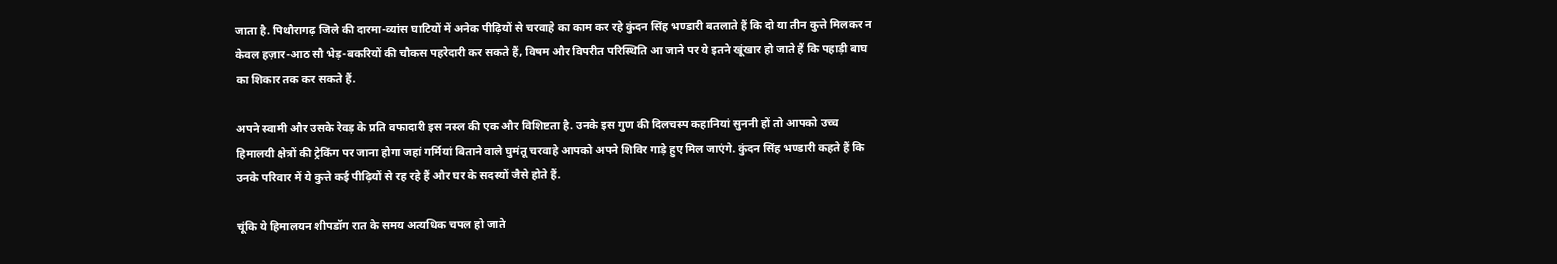जाता है. पिथौरागढ़ जिले की दारमा-व्यांस घाटियों में अनेक पीढ़ियों से चरवाहे का काम कर रहे कुंदन सिंह भण्डारी बतलाते हैं कि दो या तीन कुत्ते मिलकर न केवल हज़ार-आठ सौ भेड़-बकरियों की चौकस पहरेदारी कर सकते हैं, विषम और विपरीत परिस्थिति आ जाने पर ये इतने खूंखार हो जाते हैं कि पहाड़ी बाघ का शिकार तक कर सकते हैं.

अपने स्वामी और उसके रेवड़ के प्रति वफादारी इस नस्ल की एक और विशिष्टता है. उनके इस गुण की दिलचस्प कहानियां सुननी हों तो आपको उच्च हिमालयी क्षेत्रों की ट्रेकिंग पर जाना होगा जहां गर्मियां बिताने वाले घुमंतू चरवाहे आपको अपने शिविर गाड़े हुए मिल जाएंगे. कुंदन सिंह भण्डारी कहते हैं कि उनके परिवार में ये कुत्ते कई पीढ़ियों से रह रहे हैं और घर के सदस्यों जैसे होते हैं.

चूंकि ये हिमालयन शीपडॉग रात के समय अत्यधिक चपल हो जाते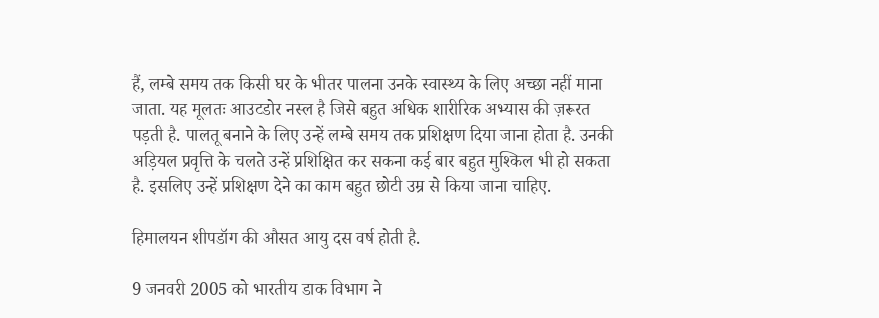हैं, लम्बे समय तक किसी घर के भीतर पालना उनके स्वास्थ्य के लिए अच्छा नहीं माना जाता. यह मूलतः आउटडोर नस्ल है जिसे बहुत अधिक शारीरिक अभ्यास की ज़रूरत पड़ती है. पालतू बनाने के लिए उन्हें लम्बे समय तक प्रशिक्षण दिया जाना होता है. उनकी अड़ियल प्रवृत्ति के चलते उन्हें प्रशिक्षित कर सकना कई बार बहुत मुश्किल भी हो सकता है. इसलिए उन्हें प्रशिक्षण देने का काम बहुत छोटी उम्र से किया जाना चाहिए.

हिमालयन शीपडॉग की औसत आयु दस वर्ष होती है.

9 जनवरी 2005 को भारतीय डाक विभाग ने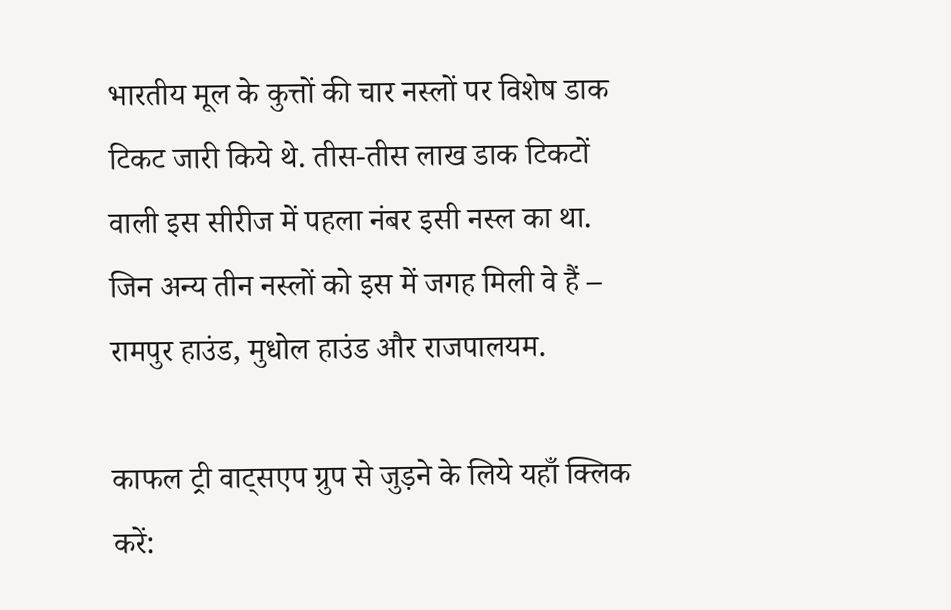भारतीय मूल के कुत्तों की चार नस्लों पर विशेष डाक टिकट जारी किये थे. तीस-तीस लाख डाक टिकटों वाली इस सीरीज में पहला नंबर इसी नस्ल का था. जिन अन्य तीन नस्लों को इस में जगह मिली वे हैं – रामपुर हाउंड, मुधोल हाउंड और राजपालयम.

काफल ट्री वाट्सएप ग्रुप से जुड़ने के लिये यहाँ क्लिक करें: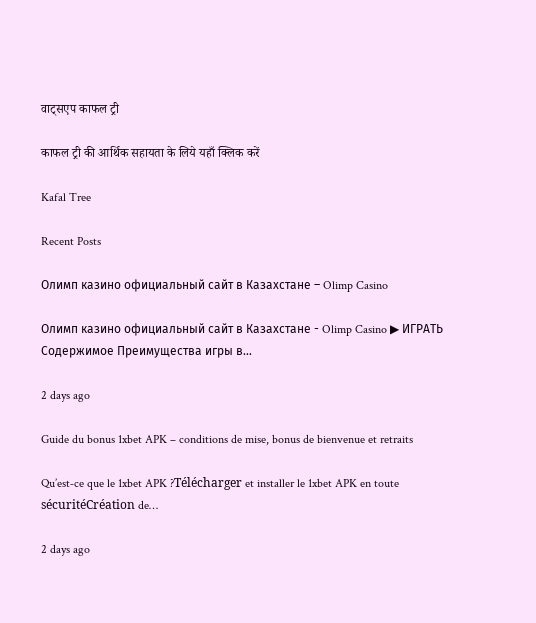वाट्सएप काफल ट्री

काफल ट्री की आर्थिक सहायता के लिये यहाँ क्लिक करें

Kafal Tree

Recent Posts

Олимп казино официальный сайт в Казахстане – Olimp Casino

Олимп казино официальный сайт в Казахстане - Olimp Casino ▶ ИГРАТЬ Содержимое Преимущества игры в…

2 days ago

Guide du bonus 1xbet APK – conditions de mise, bonus de bienvenue et retraits

Qu’est‑ce que le 1xbet APK ?Télécharger et installer le 1xbet APK en toute sécuritéCréation de…

2 days ago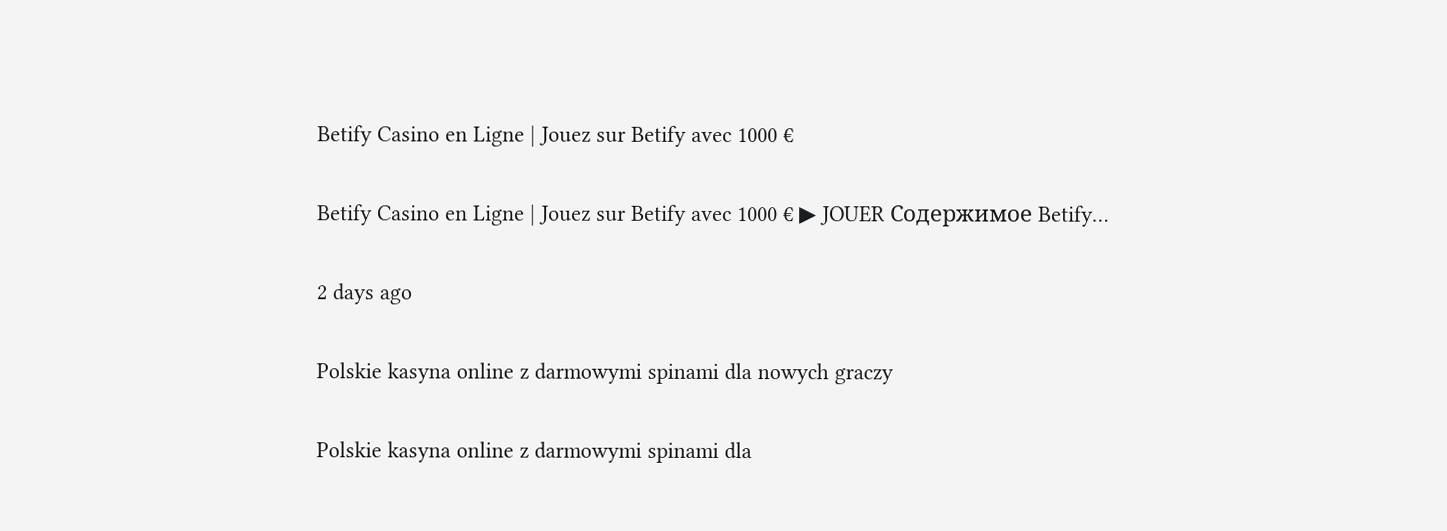Betify Casino en Ligne | Jouez sur Betify avec 1000 €

Betify Casino en Ligne | Jouez sur Betify avec 1000 € ▶ JOUER Содержимое Betify…

2 days ago

Polskie kasyna online z darmowymi spinami dla nowych graczy

Polskie kasyna online z darmowymi spinami dla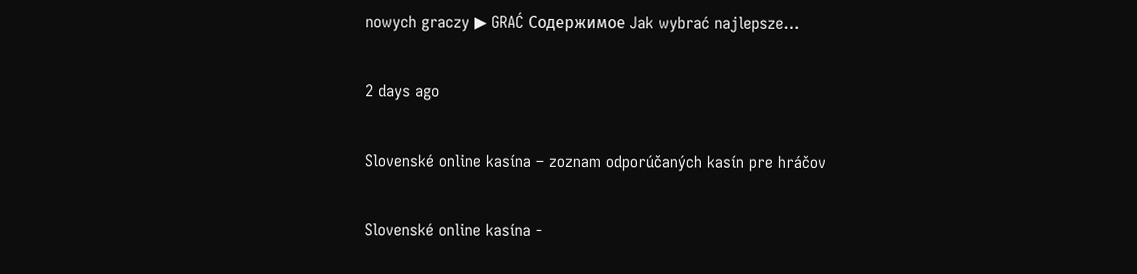nowych graczy ▶ GRAĆ Содержимое Jak wybrać najlepsze…

2 days ago

Slovenské online kasína – zoznam odporúčaných kasín pre hráčov

Slovenské online kasína -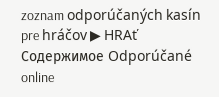zoznam odporúčaných kasín pre hráčov ▶ HRAť Содержимое Odporúčané online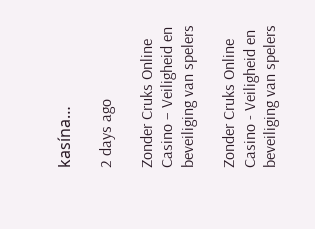kasína…

2 days ago

Zonder Cruks Online Casino – Veiligheid en beveiliging van spelers

Zonder Cruks Online Casino - Veiligheid en beveiliging van spelers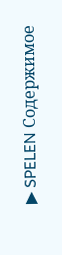▶ SPELEN Содержимое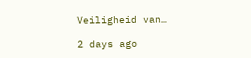Veiligheid van…

2 days ago